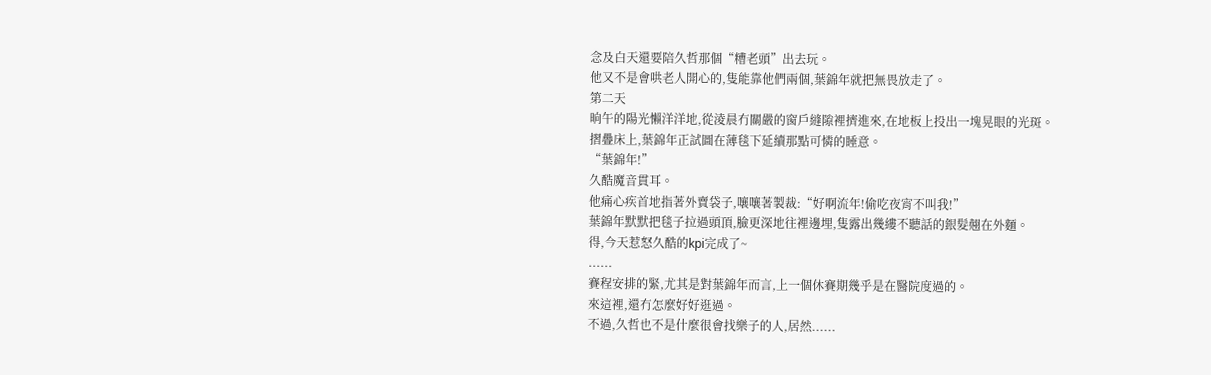念及白天還要陪久哲那個“糟老頭”出去玩。
他又不是會哄老人開心的,隻能靠他們兩個,葉錦年就把無畏放走了。
第二天
晌午的陽光懶洋洋地,從淩晨冇關嚴的窗戶縫隙裡擠進來,在地板上投出一塊晃眼的光斑。
摺疊床上,葉錦年正試圖在薄毯下延續那點可憐的睡意。
“葉錦年!”
久酷魔音貫耳。
他痛心疾首地指著外賣袋子,嚷嚷著製裁:“好啊流年!偷吃夜宵不叫我!”
葉錦年默默把毯子拉過頭頂,臉更深地往裡邊埋,隻露出幾縷不聽話的銀髮翹在外麵。
得,今天惹怒久酷的kpi完成了~
......
賽程安排的緊,尤其是對葉錦年而言,上一個休賽期幾乎是在醫院度過的。
來這裡,還冇怎麼好好逛過。
不過,久哲也不是什麼很會找樂子的人,居然......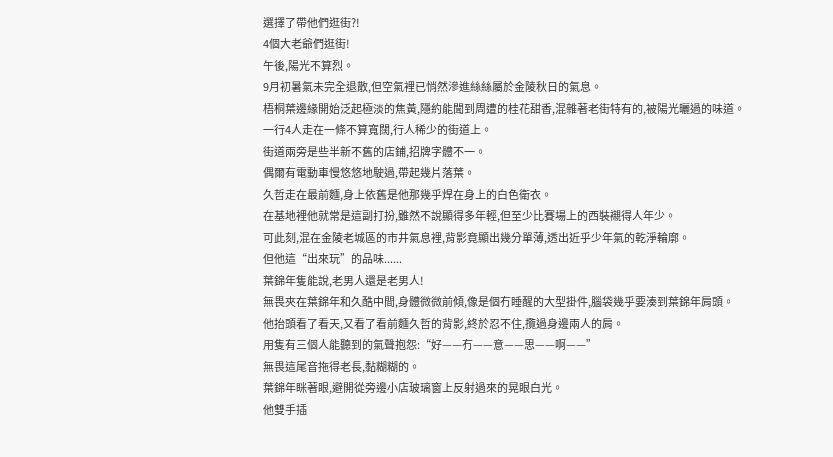選擇了帶他們逛街?!
4個大老爺們逛街!
午後,陽光不算烈。
9月初暑氣未完全退散,但空氣裡已悄然滲進絲絲屬於金陵秋日的氣息。
梧桐葉邊緣開始泛起極淡的焦黃,隱約能聞到周遭的桂花甜香,混雜著老街特有的,被陽光曬過的味道。
一行4人走在一條不算寬闊,行人稀少的街道上。
街道兩旁是些半新不舊的店鋪,招牌字體不一。
偶爾有電動車慢悠悠地駛過,帶起幾片落葉。
久哲走在最前麵,身上依舊是他那幾乎焊在身上的白色衛衣。
在基地裡他就常是這副打扮,雖然不說顯得多年輕,但至少比賽場上的西裝襯得人年少。
可此刻,混在金陵老城區的市井氣息裡,背影竟顯出幾分單薄,透出近乎少年氣的乾淨輪廓。
但他這“出來玩”的品味......
葉錦年隻能說,老男人還是老男人!
無畏夾在葉錦年和久酷中間,身體微微前傾,像是個冇睡醒的大型掛件,腦袋幾乎要湊到葉錦年肩頭。
他抬頭看了看天,又看了看前麵久哲的背影,終於忍不住,攬過身邊兩人的肩。
用隻有三個人能聽到的氣聲抱怨:“好——冇——意——思——啊——”
無畏這尾音拖得老長,黏糊糊的。
葉錦年眯著眼,避開從旁邊小店玻璃窗上反射過來的晃眼白光。
他雙手插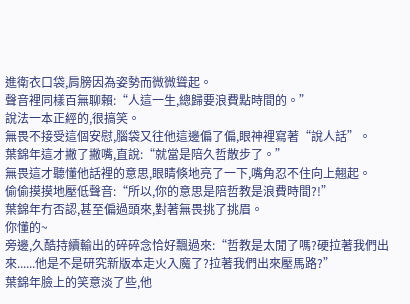進衛衣口袋,肩膀因為姿勢而微微聳起。
聲音裡同樣百無聊賴:“人這一生,總歸要浪費點時間的。”
說法一本正經的,很搞笑。
無畏不接受這個安慰,腦袋又往他這邊偏了偏,眼神裡寫著“說人話”。
葉錦年這才撇了撇嘴,直說:“就當是陪久哲散步了。”
無畏這才聽懂他話裡的意思,眼睛倏地亮了一下,嘴角忍不住向上翹起。
偷偷摸摸地壓低聲音:“所以,你的意思是陪哲教是浪費時間?!”
葉錦年冇否認,甚至偏過頭來,對著無畏挑了挑眉。
你懂的~
旁邊,久酷持續輸出的碎碎念恰好飄過來:“哲教是太閒了嗎?硬拉著我們出來......他是不是研究新版本走火入魔了?拉著我們出來壓馬路?”
葉錦年臉上的笑意淡了些,他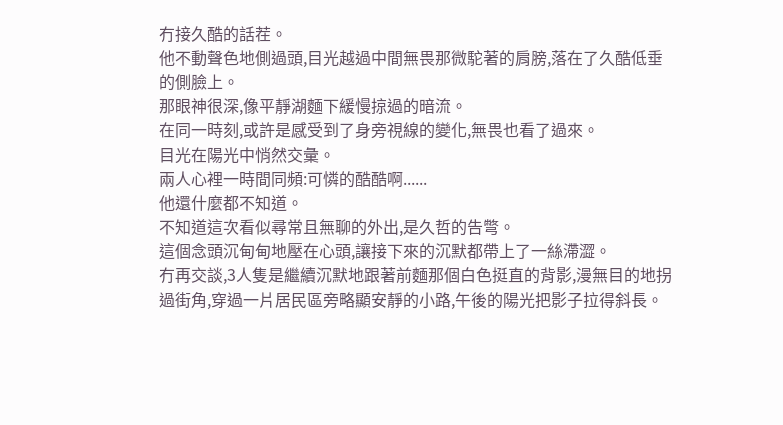冇接久酷的話茬。
他不動聲色地側過頭,目光越過中間無畏那微駝著的肩膀,落在了久酷低垂的側臉上。
那眼神很深,像平靜湖麵下緩慢掠過的暗流。
在同一時刻,或許是感受到了身旁視線的變化,無畏也看了過來。
目光在陽光中悄然交彙。
兩人心裡一時間同頻:可憐的酷酷啊......
他還什麼都不知道。
不知道這次看似尋常且無聊的外出,是久哲的告彆。
這個念頭沉甸甸地壓在心頭,讓接下來的沉默都帶上了一絲滯澀。
冇再交談,3人隻是繼續沉默地跟著前麵那個白色挺直的背影,漫無目的地拐過街角,穿過一片居民區旁略顯安靜的小路,午後的陽光把影子拉得斜長。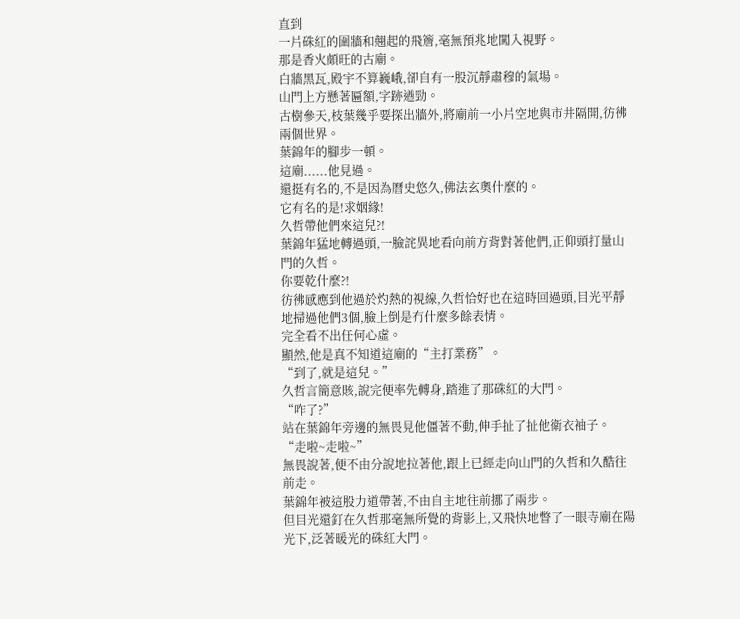直到
一片硃紅的圍牆和翹起的飛簷,毫無預兆地闖入視野。
那是香火頗旺的古廟。
白牆黑瓦,殿宇不算巍峨,卻自有一股沉靜肅穆的氣場。
山門上方懸著匾額,字跡遒勁。
古樹參天,枝葉幾乎要探出牆外,將廟前一小片空地與市井隔開,彷彿兩個世界。
葉錦年的腳步一頓。
這廟......他見過。
還挺有名的,不是因為曆史悠久,佛法玄奧什麼的。
它有名的是!求姻緣!
久哲帶他們來這兒?!
葉錦年猛地轉過頭,一臉詫異地看向前方背對著他們,正仰頭打量山門的久哲。
你要乾什麼?!
彷彿感應到他過於灼熱的視線,久哲恰好也在這時回過頭,目光平靜地掃過他們3個,臉上倒是冇什麼多餘表情。
完全看不出任何心虛。
顯然,他是真不知道這廟的“主打業務”。
“到了,就是這兒。”
久哲言簡意賅,說完便率先轉身,踏進了那硃紅的大門。
“咋了?”
站在葉錦年旁邊的無畏見他僵著不動,伸手扯了扯他衛衣袖子。
“走啦~走啦~”
無畏說著,便不由分說地拉著他,跟上已經走向山門的久哲和久酷往前走。
葉錦年被這股力道帶著,不由自主地往前挪了兩步。
但目光還釘在久哲那毫無所覺的背影上,又飛快地瞥了一眼寺廟在陽光下,泛著暖光的硃紅大門。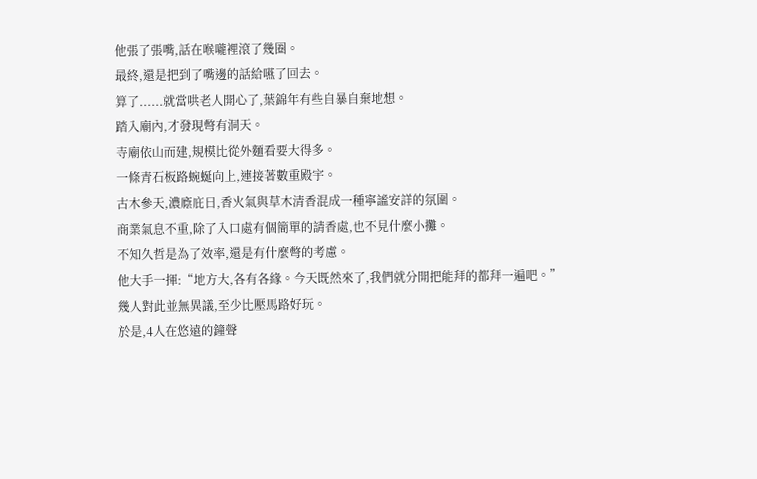他張了張嘴,話在喉嚨裡滾了幾圈。
最終,還是把到了嘴邊的話給嚥了回去。
算了......就當哄老人開心了,葉錦年有些自暴自棄地想。
踏入廟內,才發現彆有洞天。
寺廟依山而建,規模比從外麵看要大得多。
一條青石板路蜿蜒向上,連接著數重殿宇。
古木參天,濃廕庇日,香火氣與草木清香混成一種寧謐安詳的氛圍。
商業氣息不重,除了入口處有個簡單的請香處,也不見什麼小攤。
不知久哲是為了效率,還是有什麼彆的考慮。
他大手一揮:“地方大,各有各緣。今天既然來了,我們就分開把能拜的都拜一遍吧。”
幾人對此並無異議,至少比壓馬路好玩。
於是,4人在悠遠的鐘聲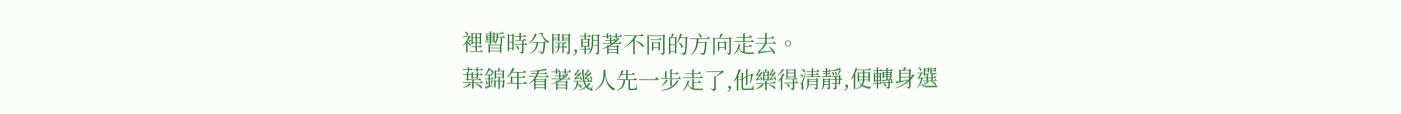裡暫時分開,朝著不同的方向走去。
葉錦年看著幾人先一步走了,他樂得清靜,便轉身選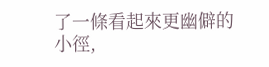了一條看起來更幽僻的小徑,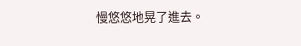慢悠悠地晃了進去。